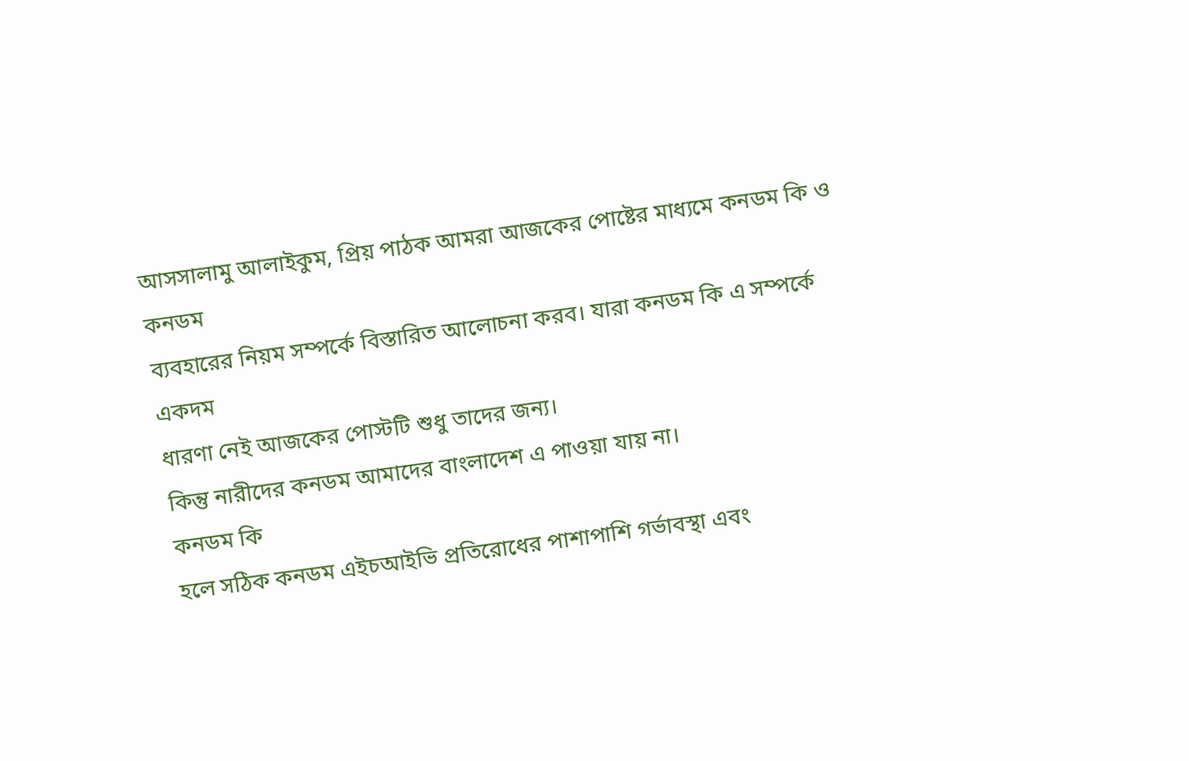আসসালামু আলাইকুম, প্রিয় পাঠক আমরা আজকের পোষ্টের মাধ্যমে কনডম কি ও কনডম
ব্যবহারের নিয়ম সম্পর্কে বিস্তারিত আলোচনা করব। যারা কনডম কি এ সম্পর্কে একদম
ধারণা নেই আজকের পোস্টটি শুধু তাদের জন্য।
কিন্তু নারীদের কনডম আমাদের বাংলাদেশ এ পাওয়া যায় না।
কনডম কি
হলে সঠিক কনডম এইচআইভি প্রতিরোধের পাশাপাশি গর্ভাবস্থা এবং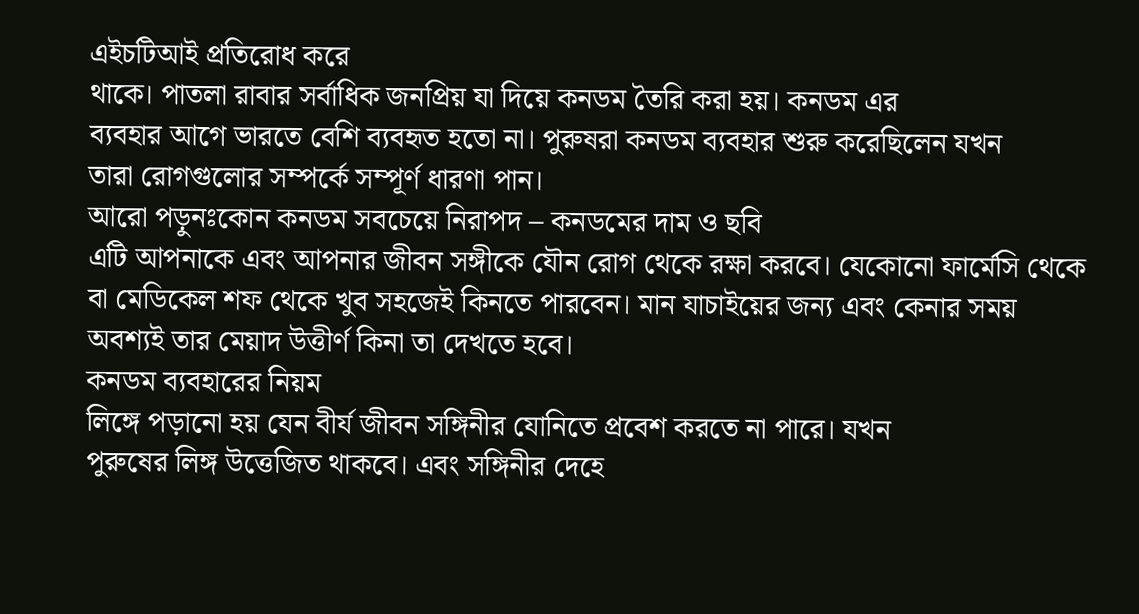এইচটিআই প্রতিরোধ করে
থাকে। পাতলা রাবার সর্বাধিক জনপ্রিয় যা দিয়ে কনডম তৈরি করা হয়। কনডম এর
ব্যবহার আগে ভারতে বেশি ব্যবহৃত হতো না। পুরুষরা কনডম ব্যবহার শুরু করেছিলেন যখন
তারা রোগগুলোর সম্পর্কে সম্পূর্ণ ধারণা পান।
আরো পড়ুনঃকোন কনডম সবচেয়ে নিরাপদ – কনডমের দাম ও ছবি
এটি আপনাকে এবং আপনার জীবন সঙ্গীকে যৌন রোগ থেকে রক্ষা করবে। যেকোনো ফার্মেসি থেকে
বা মেডিকেল শফ থেকে খুব সহজেই কিনতে পারবেন। মান যাচাইয়ের জন্য এবং কেনার সময়
অবশ্যই তার মেয়াদ উত্তীর্ণ কিনা তা দেখতে হবে।
কনডম ব্যবহারের নিয়ম
লিঙ্গে পড়ানো হয় যেন বীর্য জীবন সঙ্গিনীর যোনিতে প্রবেশ করতে না পারে। যখন
পুরুষের লিঙ্গ উত্তেজিত থাকবে। এবং সঙ্গিনীর দেহে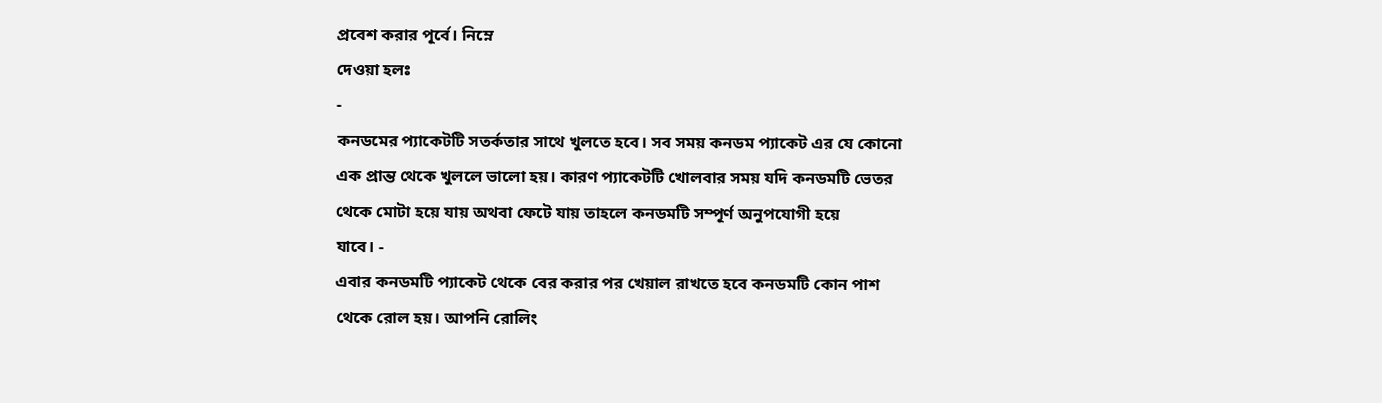প্রবেশ করার পূর্বে। নিম্নে
দেওয়া হলঃ
-
কনডমের প্যাকেটটি সতর্কতার সাথে খুলতে হবে। সব সময় কনডম প্যাকেট এর যে কোনো
এক প্রান্ত থেকে খুললে ভালো হয়। কারণ প্যাকেটটি খোলবার সময় যদি কনডমটি ভেতর
থেকে মোটা হয়ে যায় অথবা ফেটে যায় তাহলে কনডমটি সম্পূর্ণ অনুপযোগী হয়ে
যাবে। -
এবার কনডমটি প্যাকেট থেকে বের করার পর খেয়াল রাখতে হবে কনডমটি কোন পাশ
থেকে রোল হয়। আপনি রোলিং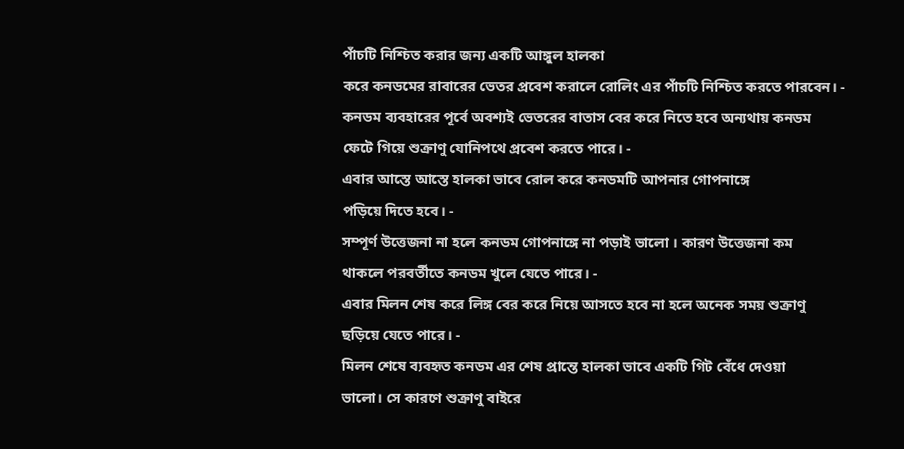পাঁচটি নিশ্চিত করার জন্য একটি আঙ্গুল হালকা
করে কনডমের রাবারের ভেতর প্রবেশ করালে রোলিং এর পাঁচটি নিশ্চিত করতে পারবেন। -
কনডম ব্যবহারের পূর্বে অবশ্যই ভেতরের বাতাস বের করে নিতে হবে অন্যথায় কনডম
ফেটে গিয়ে শুক্রাণু যোনিপথে প্রবেশ করতে পারে। -
এবার আস্তে আস্তে হালকা ভাবে রোল করে কনডমটি আপনার গোপনাঙ্গে
পড়িয়ে দিতে হবে। -
সম্পূর্ণ উত্তেজনা না হলে কনডম গোপনাঙ্গে না পড়াই ভালো । কারণ উত্তেজনা কম
থাকলে পরবর্তীতে কনডম খুলে যেতে পারে। -
এবার মিলন শেষ করে লিঙ্গ বের করে নিয়ে আসতে হবে না হলে অনেক সময় শুক্রাণু
ছড়িয়ে যেতে পারে। -
মিলন শেষে ব্যবহৃত কনডম এর শেষ প্রান্তে হালকা ভাবে একটি গিট বেঁধে দেওয়া
ভালো। সে কারণে শুক্রাণু বাইরে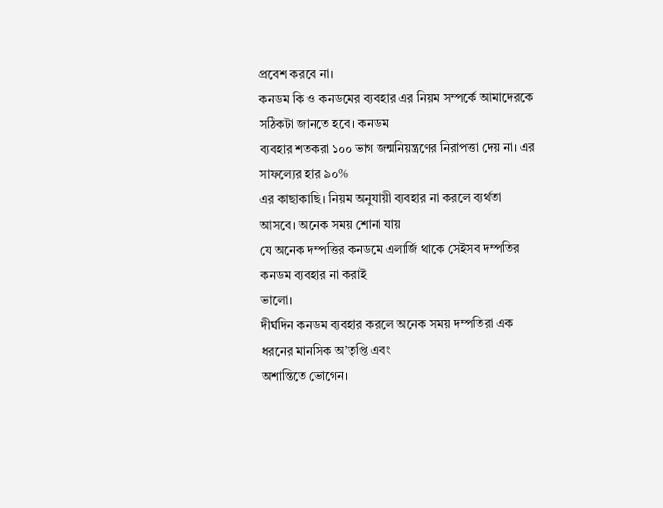প্রবেশ করবে না।
কনডম কি ও কনডমের ব্যবহার এর নিয়ম সম্পর্কে আমাদেরকে সঠিকটা জানতে হবে। কনডম
ব্যবহার শতকরা ১০০ ভাগ জন্মনিয়ন্ত্রণের নিরাপত্তা দেয় না। এর সাফল্যের হার ৯০%
এর কাছাকাছি। নিয়ম অনুযায়ী ব্যবহার না করলে ব্যর্থতা আসবে। অনেক সময় শোনা যায়
যে অনেক দম্পত্তির কনডমে এলার্জি থাকে সেইসব দম্পতির কনডম ব্যবহার না করাই
ভালো।
দীর্ঘদিন কনডম ব্যবহার করলে অনেক সময় দম্পতিরা এক ধরনের মানসিক অ’তৃপ্তি এবং
অশান্তিতে ভোগেন।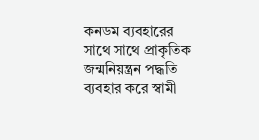কনডম ব্যবহারের সাথে সাথে প্রাকৃতিক জন্মনিয়ন্ত্রন পদ্ধতি
ব্যবহার করে স্বামী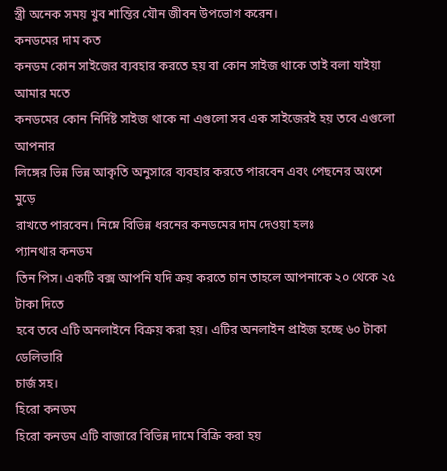স্ত্রী অনেক সময় খুব শান্তির যৌন জীবন উপভোগ করেন।
কনডমের দাম কত
কনডম কোন সাইজের ব্যবহার করতে হয় বা কোন সাইজ থাকে তাই বলা যাইয়া আমার মতে
কনডমের কোন নির্দিষ্ট সাইজ থাকে না এগুলো সব এক সাইজেরই হয় তবে এগুলো আপনার
লিঙ্গের ভিন্ন ভিন্ন আকৃতি অনুসারে ব্যবহার করতে পারবেন এবং পেছনের অংশে মুড়ে
রাখতে পারবেন। নিম্নে বিভিন্ন ধরনের কনডমের দাম দেওয়া হলঃ
প্যানথার কনডম
তিন পিস। একটি বক্স আপনি যদি ক্রয় করতে চান তাহলে আপনাকে ২০ থেকে ২৫ টাকা দিতে
হবে তবে এটি অনলাইনে বিক্রয় করা হয়। এটির অনলাইন প্রাইজ হচ্ছে ৬০ টাকা ডেলিভারি
চার্জ সহ।
হিরো কনডম
হিরো কনডম এটি বাজারে বিভিন্ন দামে বিক্রি করা হয়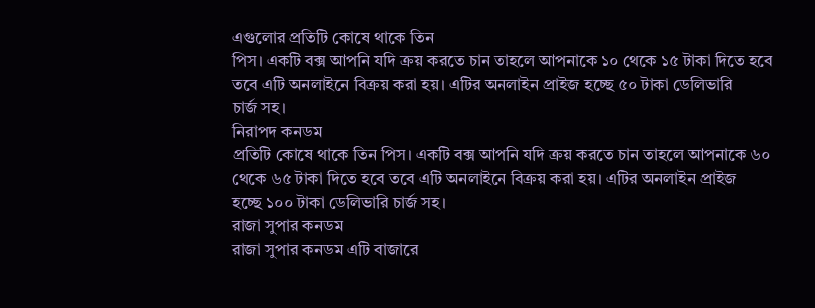এগুলোর প্রতিটি কোষে থাকে তিন
পিস। একটি বক্স আপনি যদি ক্রয় করতে চান তাহলে আপনাকে ১০ থেকে ১৫ টাকা দিতে হবে
তবে এটি অনলাইনে বিক্রয় করা হয়। এটির অনলাইন প্রাইজ হচ্ছে ৫০ টাকা ডেলিভারি
চার্জ সহ।
নিরাপদ কনডম
প্রতিটি কোষে থাকে তিন পিস। একটি বক্স আপনি যদি ক্রয় করতে চান তাহলে আপনাকে ৬০
থেকে ৬৫ টাকা দিতে হবে তবে এটি অনলাইনে বিক্রয় করা হয়। এটির অনলাইন প্রাইজ
হচ্ছে ১০০ টাকা ডেলিভারি চার্জ সহ।
রাজা সুপার কনডম
রাজা সুপার কনডম এটি বাজারে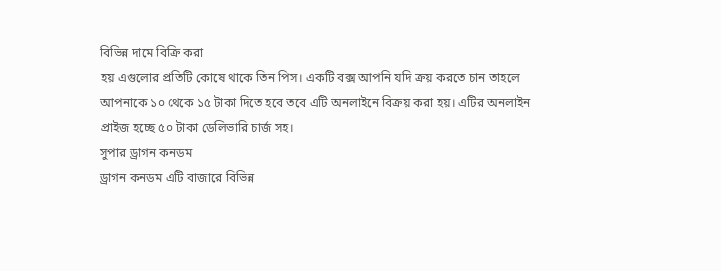বিভিন্ন দামে বিক্রি করা
হয় এগুলোর প্রতিটি কোষে থাকে তিন পিস। একটি বক্স আপনি যদি ক্রয় করতে চান তাহলে
আপনাকে ১০ থেকে ১৫ টাকা দিতে হবে তবে এটি অনলাইনে বিক্রয় করা হয়। এটির অনলাইন
প্রাইজ হচ্ছে ৫০ টাকা ডেলিভারি চার্জ সহ।
সুপার ড্রাগন কনডম
ড্রাগন কনডম এটি বাজারে বিভিন্ন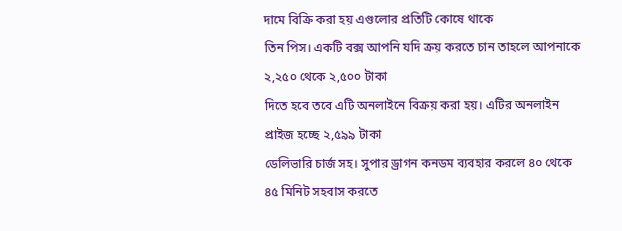দামে বিক্রি করা হয় এগুলোর প্রতিটি কোষে থাকে
তিন পিস। একটি বক্স আপনি যদি ক্রয় করতে চান তাহলে আপনাকে ২,২৫০ থেকে ২,৫০০ টাকা
দিতে হবে তবে এটি অনলাইনে বিক্রয় করা হয়। এটির অনলাইন প্রাইজ হচ্ছে ২,৫৯৯ টাকা
ডেলিভারি চার্জ সহ। সুপার ড্রাগন কনডম ব্যবহার করলে ৪০ থেকে ৪৫ মিনিট সহবাস করতে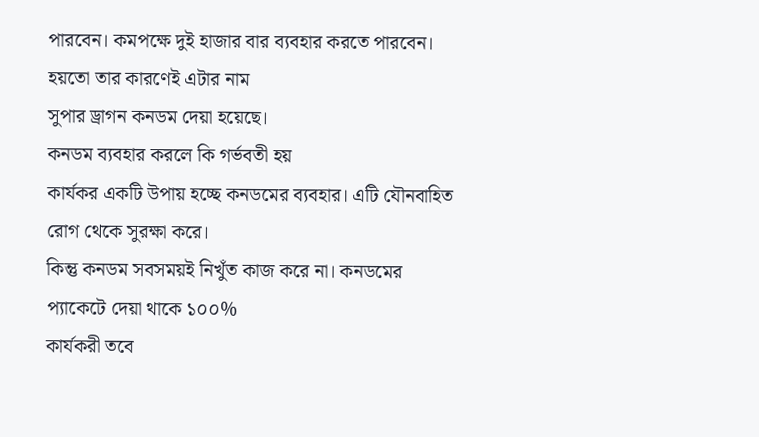পারবেন। কমপক্ষে দুই হাজার বার ব্যবহার করতে পারবেন। হয়তো তার কারণেই এটার নাম
সুপার ড্রাগন কনডম দেয়া হয়েছে।
কনডম ব্যবহার করলে কি গর্ভবতী হয়
কার্যকর একটি উপায় হচ্ছে কনডমের ব্যবহার। এটি যৌনবাহিত রোগ থেকে সুরক্ষা করে।
কিন্তু কনডম সবসময়ই নিখুঁত কাজ করে না। কনডমের প্যাকেটে দেয়া থাকে ১০০%
কার্যকরী তবে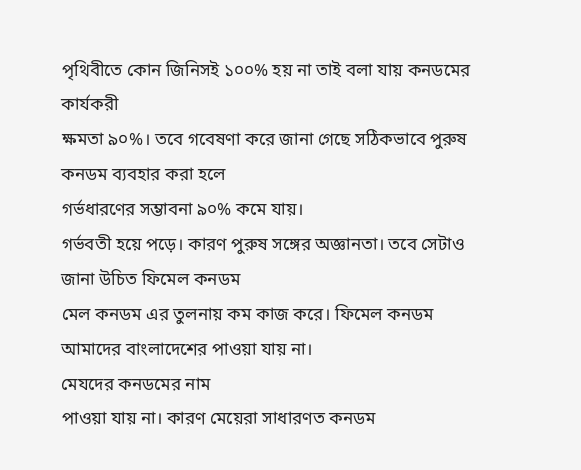পৃথিবীতে কোন জিনিসই ১০০% হয় না তাই বলা যায় কনডমের কার্যকরী
ক্ষমতা ৯০%। তবে গবেষণা করে জানা গেছে সঠিকভাবে পুরুষ কনডম ব্যবহার করা হলে
গর্ভধারণের সম্ভাবনা ৯০% কমে যায়।
গর্ভবতী হয়ে পড়ে। কারণ পুরুষ সঙ্গের অজ্ঞানতা। তবে সেটাও জানা উচিত ফিমেল কনডম
মেল কনডম এর তুলনায় কম কাজ করে। ফিমেল কনডম আমাদের বাংলাদেশের পাওয়া যায় না।
মেযদের কনডমের নাম
পাওয়া যায় না। কারণ মেয়েরা সাধারণত কনডম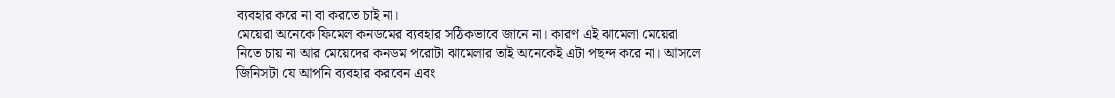ব্যবহার করে না বা করতে চাই না।
মেয়েরা অনেকে ফিমেল কনডমের ব্যবহার সঠিকভাবে জানে না। কারণ এই ঝামেলা মেয়েরা
নিতে চায় না আর মেয়েদের কনডম পরোটা ঝামেলার তাই অনেকেই এটা পছন্দ করে না। আসলে
জিনিসটা যে আপনি ব্যবহার করবেন এবং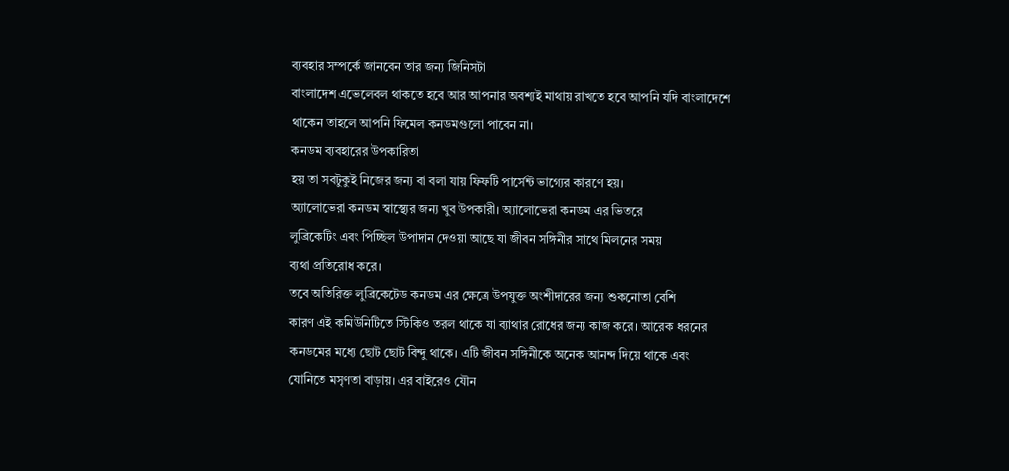ব্যবহার সম্পর্কে জানবেন তার জন্য জিনিসটা
বাংলাদেশ এভেলেবল থাকতে হবে আর আপনার অবশ্যই মাথায় রাখতে হবে আপনি যদি বাংলাদেশে
থাকেন তাহলে আপনি ফিমেল কনডমগুলো পাবেন না।
কনডম ব্যবহারের উপকারিতা
হয় তা সবটুকুই নিজের জন্য বা বলা যায় ফিফটি পার্সেন্ট ভাগ্যের কারণে হয়।
অ্যালোভেরা কনডম স্বাস্থ্যের জন্য খুব উপকারী। অ্যালোভেরা কনডম এর ভিতরে
লুব্রিকেটিং এবং পিচ্ছিল উপাদান দেওয়া আছে যা জীবন সঙ্গিনীর সাথে মিলনের সময়
ব্যথা প্রতিরোধ করে।
তবে অতিরিক্ত লুব্রিকেটেড কনডম এর ক্ষেত্রে উপযুক্ত অংশীদারের জন্য শুকনোতা বেশি
কারণ এই কমিউনিটিতে স্টিকিও তরল থাকে যা ব্যাথার রোধের জন্য কাজ করে। আরেক ধরনের
কনডমের মধ্যে ছোট ছোট বিন্দু থাকে। এটি জীবন সঙ্গিনীকে অনেক আনন্দ দিয়ে থাকে এবং
যোনিতে মসৃণতা বাড়ায়। এর বাইরেও যৌন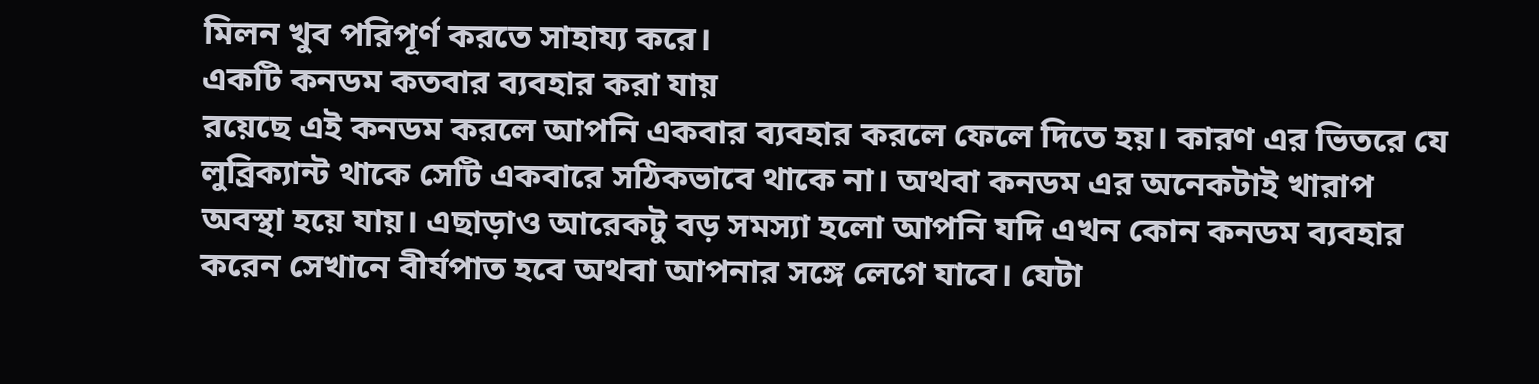মিলন খুব পরিপূর্ণ করতে সাহায্য করে।
একটি কনডম কতবার ব্যবহার করা যায়
রয়েছে এই কনডম করলে আপনি একবার ব্যবহার করলে ফেলে দিতে হয়। কারণ এর ভিতরে যে
লুব্রিক্যান্ট থাকে সেটি একবারে সঠিকভাবে থাকে না। অথবা কনডম এর অনেকটাই খারাপ
অবস্থা হয়ে যায়। এছাড়াও আরেকটু বড় সমস্যা হলো আপনি যদি এখন কোন কনডম ব্যবহার
করেন সেখানে বীর্যপাত হবে অথবা আপনার সঙ্গে লেগে যাবে। যেটা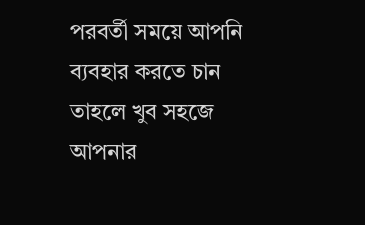পরবর্তী সময়ে আপনি
ব্যবহার করতে চান তাহলে খুব সহজে আপনার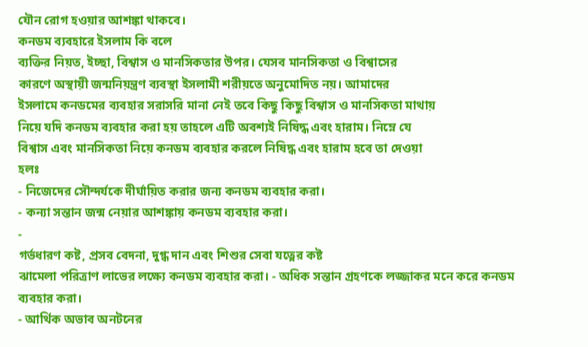যৌন রোগ হওয়ার আশঙ্কা থাকবে।
কনডম ব্যবহারে ইসলাম কি বলে
ব্যক্তির নিয়ত, ইচ্ছা, বিশ্বাস ও মানসিকতার উপর। যেসব মানসিকতা ও বিশ্বাসের
কারণে অস্থায়ী জন্মনিয়ন্ত্রণ ব্যবস্থা ইসলামী শরীয়তে অনুমোদিত নয়। আমাদের
ইসলামে কনডমের ব্যবহার সরাসরি মানা নেই তবে কিছু কিছু বিশ্বাস ও মানসিকতা মাথায়
নিয়ে যদি কনডম ব্যবহার করা হয় তাহলে এটি অবশ্যই নিষিদ্ধ এবং হারাম। নিম্নে যে
বিশ্বাস এবং মানসিকতা নিয়ে কনডম ব্যবহার করলে নিষিদ্ধ এবং হারাম হবে তা দেওয়া
হলঃ
- নিজেদের সৌন্দর্যকে দীর্ঘায়িত করার জন্য কনডম ব্যবহার করা।
- কন্যা সন্তান জন্ম নেয়ার আশঙ্কায় কনডম ব্যবহার করা।
-
গর্ভধারণ কষ্ট, প্রসব বেদনা, দুগ্ধ দান এবং শিশুর সেবা যত্নের কষ্ট
ঝামেলা পরিত্রাণ লাভের লক্ষ্যে কনডম ব্যবহার করা। - অধিক সন্তান গ্রহণকে লজ্জাকর মনে করে কনডম ব্যবহার করা।
- আর্থিক অভাব অনটনের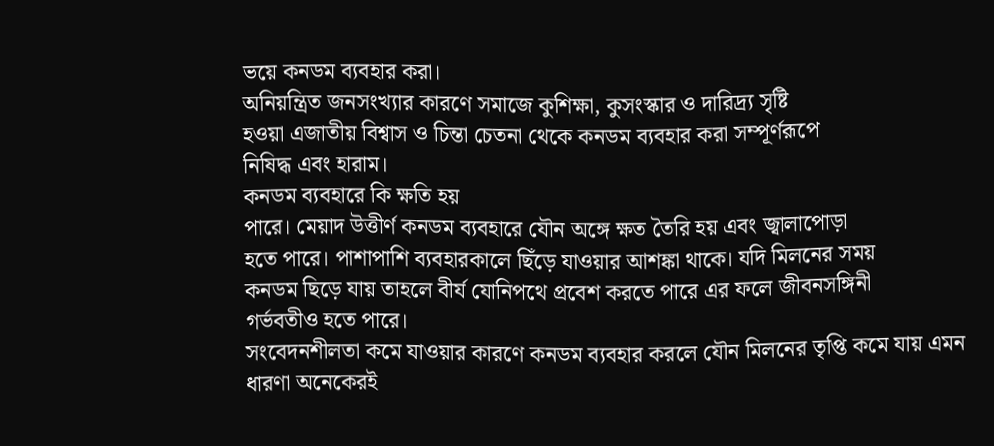ভয়ে কনডম ব্যবহার করা।
অনিয়ন্ত্রিত জনসংখ্যার কারণে সমাজে কুশিক্ষা, কুসংস্কার ও দারিদ্র্য সৃষ্টি
হওয়া এজাতীয় বিশ্বাস ও চিন্তা চেতনা থেকে কনডম ব্যবহার করা সম্পূর্ণরূপে
নিষিদ্ধ এবং হারাম।
কনডম ব্যবহারে কি ক্ষতি হয়
পারে। মেয়াদ উত্তীর্ণ কনডম ব্যবহারে যৌন অঙ্গে ক্ষত তৈরি হয় এবং জ্বালাপোড়া
হতে পারে। পাশাপাশি ব্যবহারকালে ছিঁড়ে যাওয়ার আশঙ্কা থাকে। যদি মিলনের সময়
কনডম ছিড়ে যায় তাহলে বীর্য যোনিপথে প্রবেশ করতে পারে এর ফলে জীবনসঙ্গিনী
গর্ভবতীও হতে পারে।
সংবেদনশীলতা কমে যাওয়ার কারণে কনডম ব্যবহার করলে যৌন মিলনের তৃপ্তি কমে যায় এমন
ধারণা অনেকেরই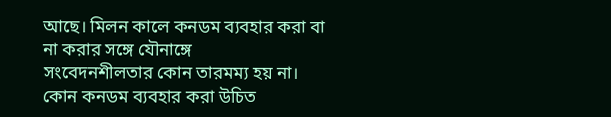আছে। মিলন কালে কনডম ব্যবহার করা বা না করার সঙ্গে যৌনাঙ্গে
সংবেদনশীলতার কোন তারমম্য হয় না।
কোন কনডম ব্যবহার করা উচিত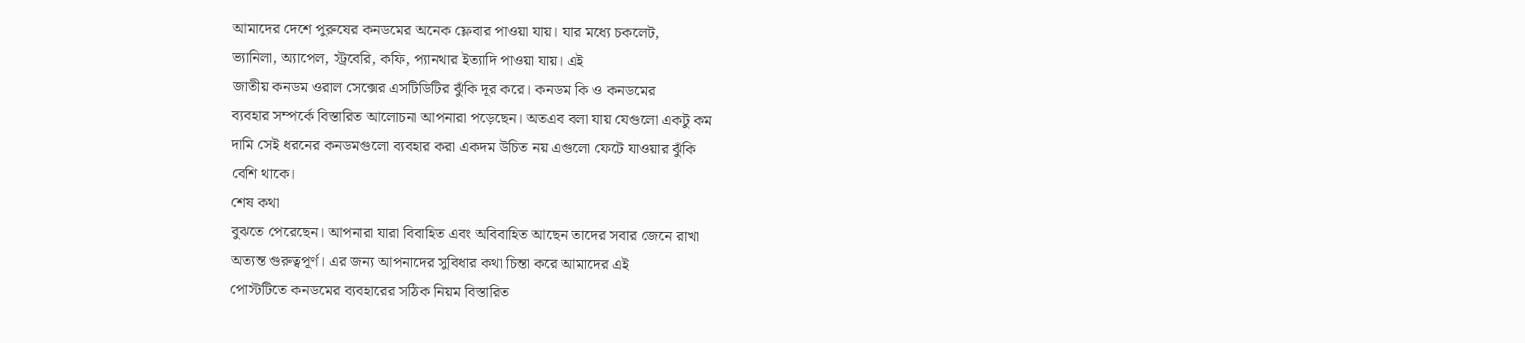আমাদের দেশে পুরুষের কনডমের অনেক ফ্লেবার পাওয়া যায়। যার মধ্যে চকলেট,
ভ্যানিলা, অ্যাপেল, স্ট্রবেরি, কফি, প্যানথার ইত্যাদি পাওয়া যায়। এই
জাতীয় কনডম ওরাল সেক্সের এসটিডিটির ঝুঁকি দূর করে। কনডম কি ও কনডমের
ব্যবহার সম্পর্কে বিস্তারিত আলোচনা আপনারা পড়েছেন। অতএব বলা যায় যেগুলো একটু কম
দামি সেই ধরনের কনডমগুলো ব্যবহার করা একদম উচিত নয় এগুলো ফেটে যাওয়ার ঝুঁকি
বেশি থাকে।
শেষ কথা
বুঝতে পেরেছেন। আপনারা যারা বিবাহিত এবং অবিবাহিত আছেন তাদের সবার জেনে রাখা
অত্যন্ত গুরুত্বপূর্ণ। এর জন্য আপনাদের সুবিধার কথা চিন্তা করে আমাদের এই
পোস্টটিতে কনডমের ব্যবহারের সঠিক নিয়ম বিস্তারিত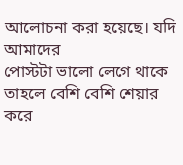আলোচনা করা হয়েছে। যদি আমাদের
পোস্টটা ভালো লেগে থাকে তাহলে বেশি বেশি শেয়ার করে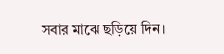সবার মাঝে ছড়িয়ে দিন।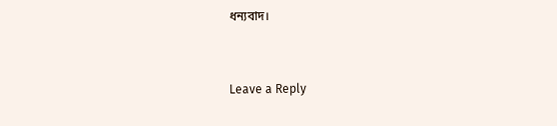ধন্যবাদ।


Leave a Reply